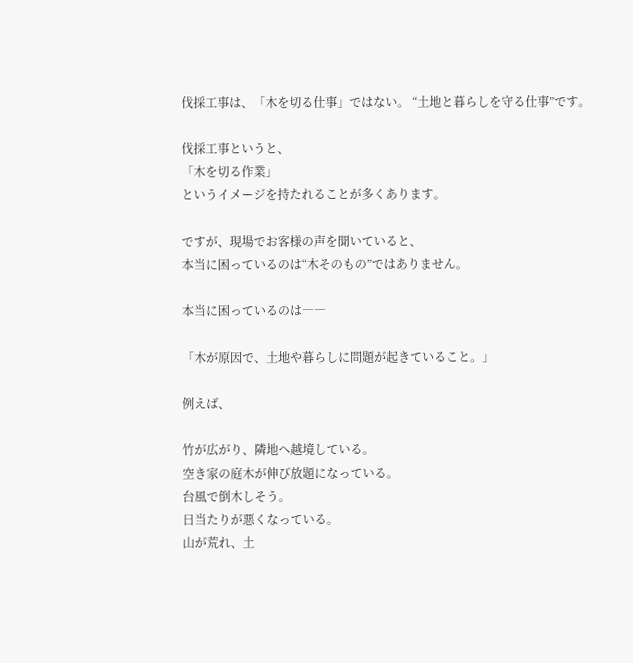伐採工事は、「木を切る仕事」ではない。 “土地と暮らしを守る仕事”です。

伐採工事というと、
「木を切る作業」
というイメージを持たれることが多くあります。

ですが、現場でお客様の声を聞いていると、
本当に困っているのは“木そのもの”ではありません。

本当に困っているのは――

「木が原因で、土地や暮らしに問題が起きていること。」

例えば、

竹が広がり、隣地へ越境している。
空き家の庭木が伸び放題になっている。
台風で倒木しそう。
日当たりが悪くなっている。
山が荒れ、土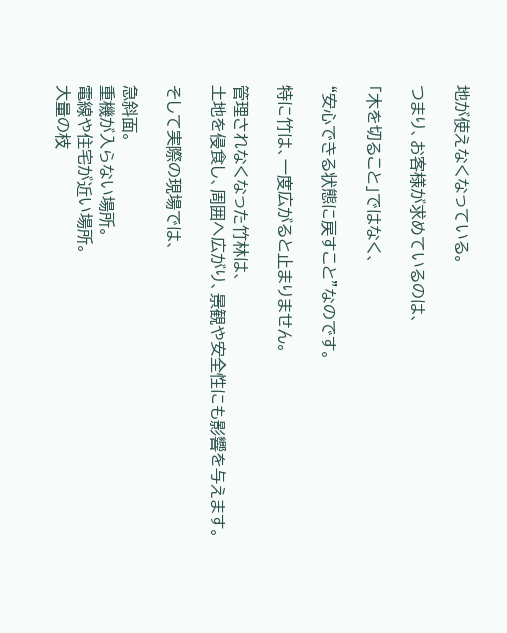地が使えなくなっている。

つまり、お客様が求めているのは、

「木を切ること」ではなく、

“安心できる状態に戻すこと”なのです。

特に竹は、一度広がると止まりません。

管理されなくなった竹林は、
土地を侵食し、周囲へ広がり、景観や安全性にも影響を与えます。

そして実際の現場では、

急斜面。
重機が入らない場所。
電線や住宅が近い場所。
大量の枝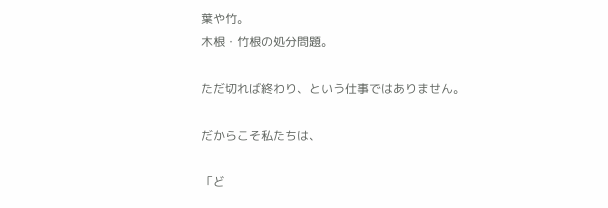葉や竹。
木根・竹根の処分問題。

ただ切れば終わり、という仕事ではありません。

だからこそ私たちは、

「ど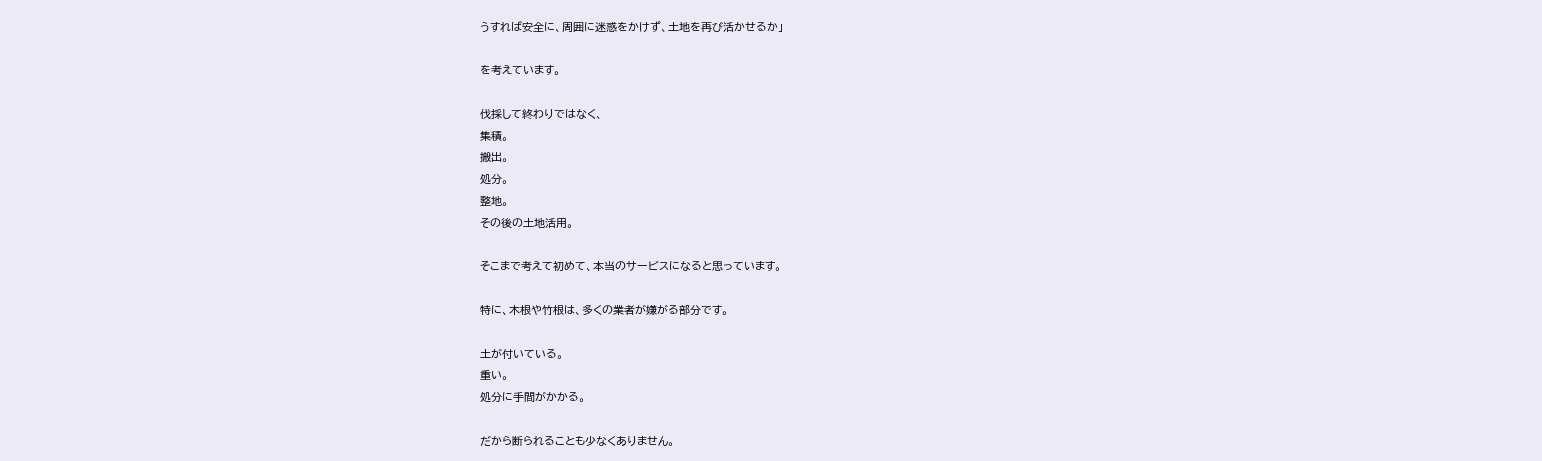うすれば安全に、周囲に迷惑をかけず、土地を再び活かせるか」

を考えています。

伐採して終わりではなく、
集積。
搬出。
処分。
整地。
その後の土地活用。

そこまで考えて初めて、本当のサービスになると思っています。

特に、木根や竹根は、多くの業者が嫌がる部分です。

土が付いている。
重い。
処分に手間がかかる。

だから断られることも少なくありません。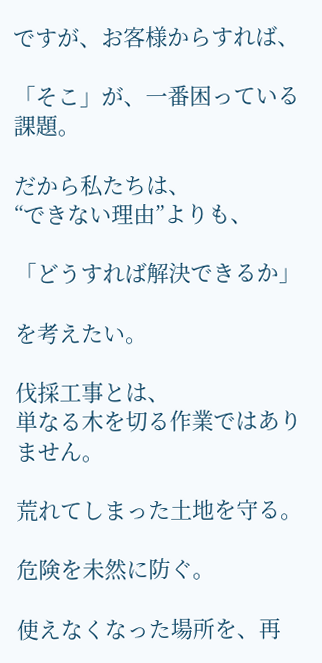ですが、お客様からすれば、

「そこ」が、一番困っている課題。

だから私たちは、
“できない理由”よりも、

「どうすれば解決できるか」

を考えたい。

伐採工事とは、
単なる木を切る作業ではありません。

荒れてしまった土地を守る。

危険を未然に防ぐ。

使えなくなった場所を、再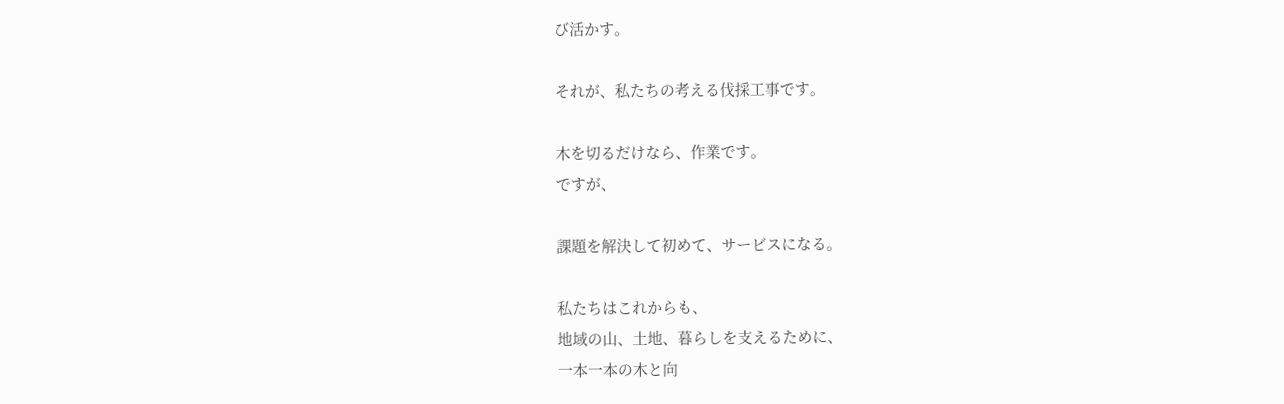び活かす。

それが、私たちの考える伐採工事です。

木を切るだけなら、作業です。
ですが、

課題を解決して初めて、サービスになる。

私たちはこれからも、
地域の山、土地、暮らしを支えるために、
一本一本の木と向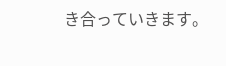き合っていきます。